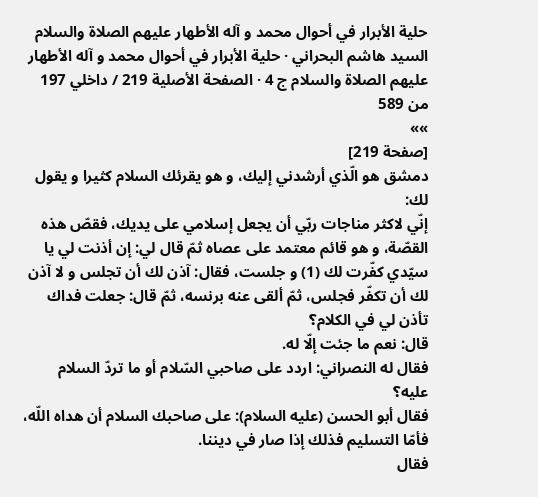حلية الأبرار في أحوال محمد و آله الأطهار عليهم الصلاة والسلام
السيد هاشم البحراني · حلية الأبرار في أحوال محمد و آله الأطهار عليهم الصلاة والسلام ج 4 · الصفحة الأصلية 219 / داخلي 197 من 589
»»
[صفحة 219]
دمشق هو الّذي أرشدني إليك، و هو يقرئك السلام كثيرا و يقول لك:
إنّي لاكثر مناجات ربّي أن يجعل إسلامي على يديك، فقصّ هذه القصّة، و هو قائم معتمد على عصاه ثمّ قال لي: إن أذنت لي يا سيّدي كفّرت لك (1) و جلست، فقال: آذن لك أن تجلس و لا آذن لك أن تكفّر فجلس، ثمّ ألقى عنه برنسه، ثمّ قال: جعلت فداك تأذن لي في الكلام؟
قال: نعم ما جئت إلّا له.
فقال له النصراني: اردد على صاحبي السّلام أو ما تردّ السلام عليه؟
فقال أبو الحسن (عليه السلام): على صاحبك السلام أن هداه اللّه، فأمّا التسليم فذلك إذا صار في ديننا.
فقال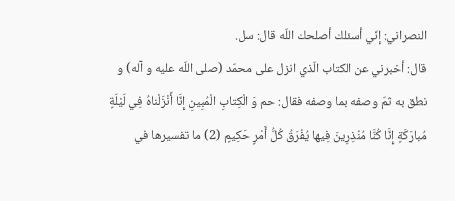النصراني: إنّي أسئلك أصلحك اللّه قال: سل.
قال: أخبرني عن الكتاب الّذي انزل على محمّد (صلى اللّه عليه و آله) و نطق به ثمّ وصفه بما وصفه فقال: حم وَ الْكِتابِ الْمُبِينِ إِنَّا أَنْزَلْناهُ فِي لَيْلَةٍ مُبارَكَةٍ إِنَّا كُنَّا مُنْذِرِينَ فِيها يُفْرَقُ كُلُّ أَمْرٍ حَكِيمٍ (2) ما تفسيرها في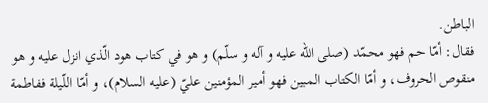الباطن.
فقال: أمّا حم فهو محمّد (صلى اللّه عليه و آله و سلّم) و هو في كتاب هود الّذي انزل عليه و هو منقوص الحروف، و أمّا الكتاب المبين فهو أمير المؤمنين عليّ (عليه السلام)، و أمّا اللّيلة ففاطمة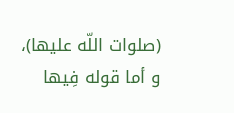(صلوات اللّه عليها)، و أما قوله فِيها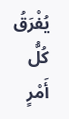يُفْرَقُ كُلُّ أَمْرٍ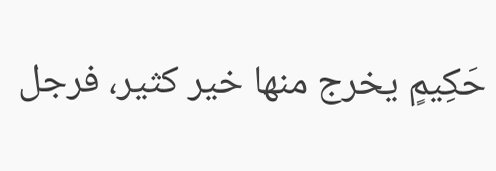حَكِيمٍ يخرج منها خير كثير، فرجل